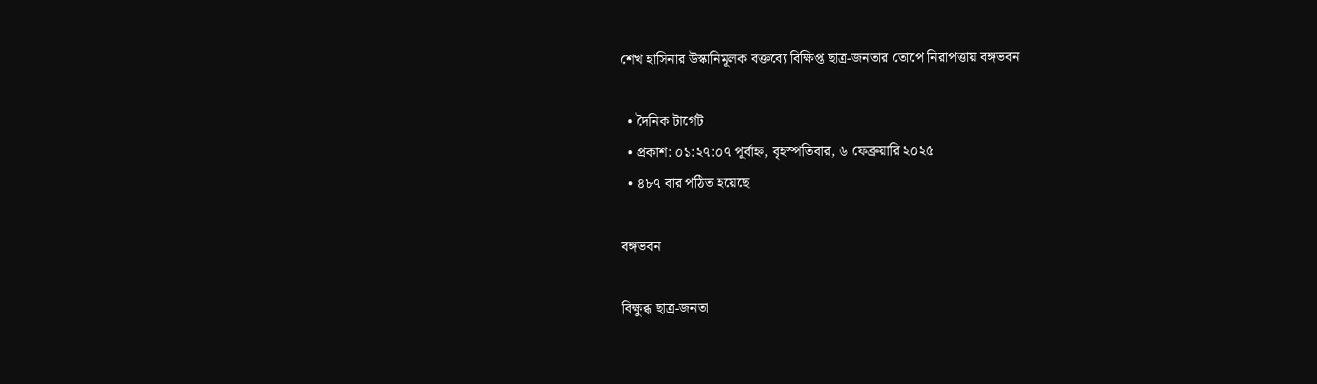শেখ হাসিনার উস্কানিমূলক বক্তব্যে বিক্ষিপ্ত ছাত্র-জনতার তোপে নিরাপত্তায় বঙ্গভবন

  • দৈনিক টার্গেট
  • প্রকাশ: ০১:২৭:০৭ পূর্বাহ্ন, বৃহস্পতিবার, ৬ ফেব্রুয়ারি ২০২৫
  • ৪৮৭ বার পঠিত হয়েছে

বঙ্গভবন

বিক্ষুব্ধ ছাত্র-জনতা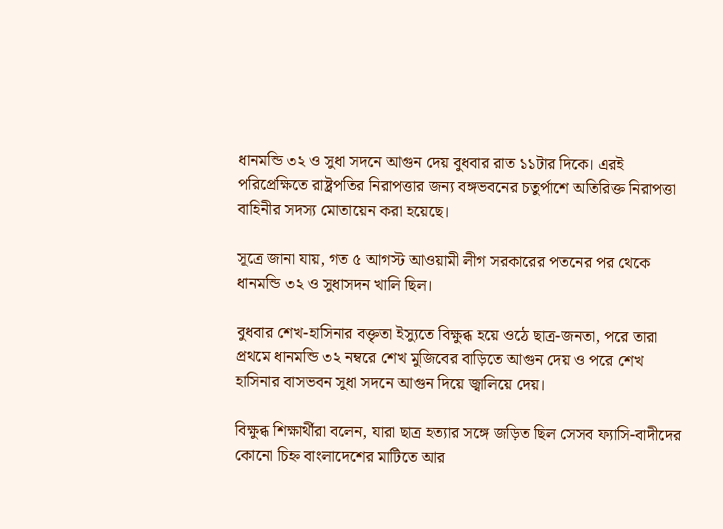ধানমন্ডি ৩২ ও সুধা সদনে আগুন দেয় বুধবার রাত ১১টার দিকে। এরই পরিপ্রেক্ষিতে রাষ্ট্রপতির নিরাপত্তার জন্য বঙ্গভবনের চতুর্পাশে অতিরিক্ত নিরাপত্তা বাহিনীর সদস্য মোতায়েন করা হয়েছে।

সূত্রে জানা যায়, গত ৫ আগস্ট আওয়ামী লীগ সরকারের পতনের পর থেকে ধানমন্ডি ৩২ ও সুধাসদন খালি ছিল।

বুধবার শেখ-হাসিনার বক্তৃতা ইস্যুতে বিক্ষুব্ধ হয়ে ওঠে ছাত্র-জনতা, পরে তারা প্রথমে ধানমন্ডি ৩২ নম্বরে শেখ মুজিবের বাড়িতে আগুন দেয় ও পরে শেখ হাসিনার বাসভবন সুধা সদনে আগুন দিয়ে জ্বালিয়ে দেয়।

বিক্ষুব্ধ শিক্ষার্থীরা বলেন, যারা ছাত্র হত্যার সঙ্গে জড়িত ছিল সেসব ফ্যাসি-বাদীদের কোনো চিহ্ন বাংলাদেশের মাটিতে আর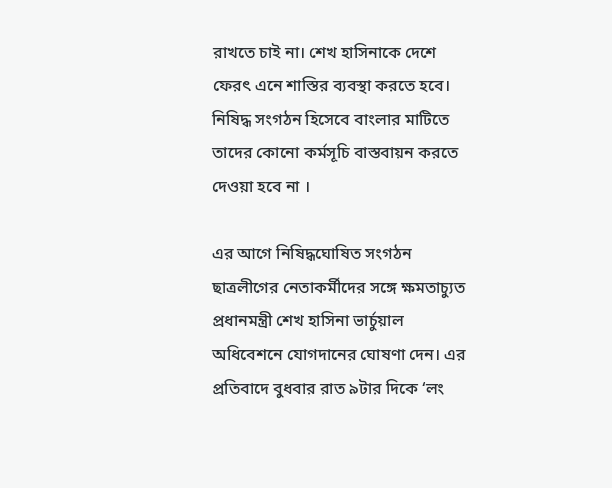রাখতে চাই না। শেখ হাসিনাকে দেশে ফেরৎ এনে শাস্তির ব্যবস্থা করতে হবে। নিষিদ্ধ সংগঠন হিসেবে বাংলার মাটিতে তাদের কোনো কর্মসূচি বাস্তবায়ন করতে দেওয়া হবে না ।

এর আগে নিষিদ্ধঘোষিত সংগঠন ছাত্রলীগের নেতাকর্মীদের সঙ্গে ক্ষমতাচ্যুত প্রধানমন্ত্রী শেখ হাসিনা ভার্চুয়াল অধিবেশনে যোগদানের ঘোষণা দেন। এর প্রতিবাদে বুধবার রাত ৯টার দিকে ‘লং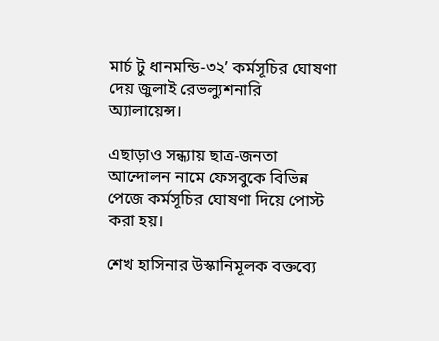মার্চ টু ধানমন্ডি-৩২’ কর্মসূচির ঘোষণা দেয় জুলাই রেভল্যুশনারি অ্যালায়েন্স।

এছাড়াও সন্ধ্যায় ছাত্র-জনতা আন্দোলন নামে ফেসবুকে বিভিন্ন পেজে কর্মসূচির ঘোষণা দিয়ে পোস্ট করা হয়।

শেখ হাসিনার উস্কানিমূলক বক্তব্যে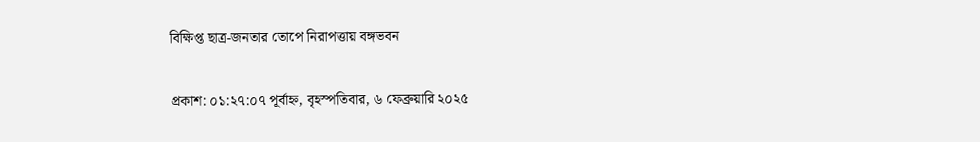বিক্ষিপ্ত ছাত্র-জনতার তোপে নিরাপত্তায় বঙ্গভবন

প্রকাশ: ০১:২৭:০৭ পূর্বাহ্ন, বৃহস্পতিবার, ৬ ফেব্রুয়ারি ২০২৫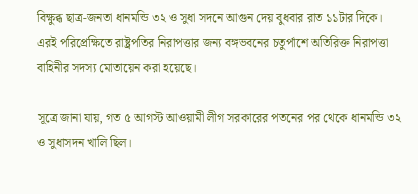বিক্ষুব্ধ ছাত্র-জনতা ধানমন্ডি ৩২ ও সুধা সদনে আগুন দেয় বুধবার রাত ১১টার দিকে। এরই পরিপ্রেক্ষিতে রাষ্ট্রপতির নিরাপত্তার জন্য বঙ্গভবনের চতুর্পাশে অতিরিক্ত নিরাপত্তা বাহিনীর সদস্য মোতায়েন করা হয়েছে।

সূত্রে জানা যায়, গত ৫ আগস্ট আওয়ামী লীগ সরকারের পতনের পর থেকে ধানমন্ডি ৩২ ও সুধাসদন খালি ছিল।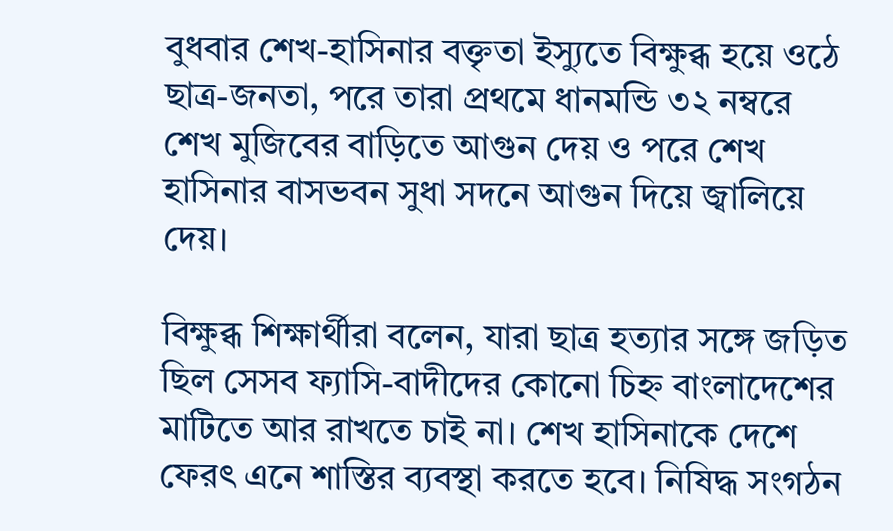বুধবার শেখ-হাসিনার বক্তৃতা ইস্যুতে বিক্ষুব্ধ হয়ে ওঠে ছাত্র-জনতা, পরে তারা প্রথমে ধানমন্ডি ৩২ নম্বরে শেখ মুজিবের বাড়িতে আগুন দেয় ও পরে শেখ হাসিনার বাসভবন সুধা সদনে আগুন দিয়ে জ্বালিয়ে দেয়।

বিক্ষুব্ধ শিক্ষার্থীরা বলেন, যারা ছাত্র হত্যার সঙ্গে জড়িত ছিল সেসব ফ্যাসি-বাদীদের কোনো চিহ্ন বাংলাদেশের মাটিতে আর রাখতে চাই না। শেখ হাসিনাকে দেশে ফেরৎ এনে শাস্তির ব্যবস্থা করতে হবে। নিষিদ্ধ সংগঠন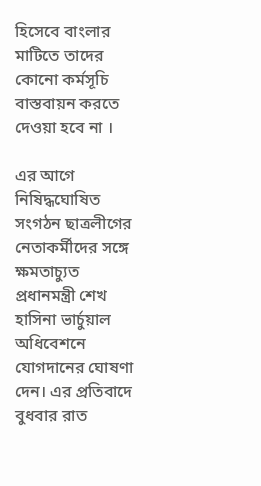হিসেবে বাংলার মাটিতে তাদের কোনো কর্মসূচি বাস্তবায়ন করতে দেওয়া হবে না ।

এর আগে নিষিদ্ধঘোষিত সংগঠন ছাত্রলীগের নেতাকর্মীদের সঙ্গে ক্ষমতাচ্যুত প্রধানমন্ত্রী শেখ হাসিনা ভার্চুয়াল অধিবেশনে যোগদানের ঘোষণা দেন। এর প্রতিবাদে বুধবার রাত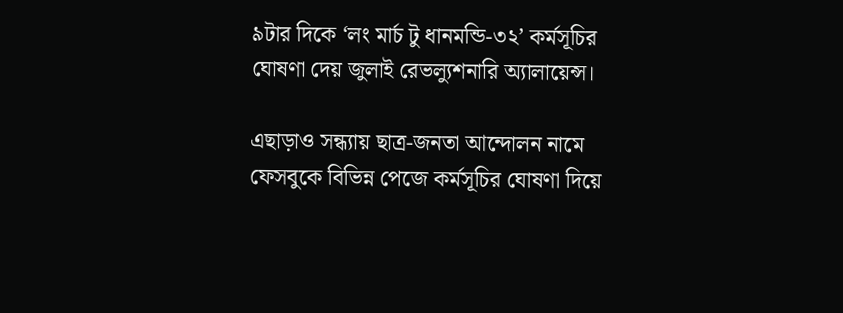৯টার দিকে ‘লং মার্চ টু ধানমন্ডি-৩২’ কর্মসূচির ঘোষণা দেয় জুলাই রেভল্যুশনারি অ্যালায়েন্স।

এছাড়াও সন্ধ্যায় ছাত্র-জনতা আন্দোলন নামে ফেসবুকে বিভিন্ন পেজে কর্মসূচির ঘোষণা দিয়ে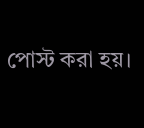পোস্ট করা হয়।